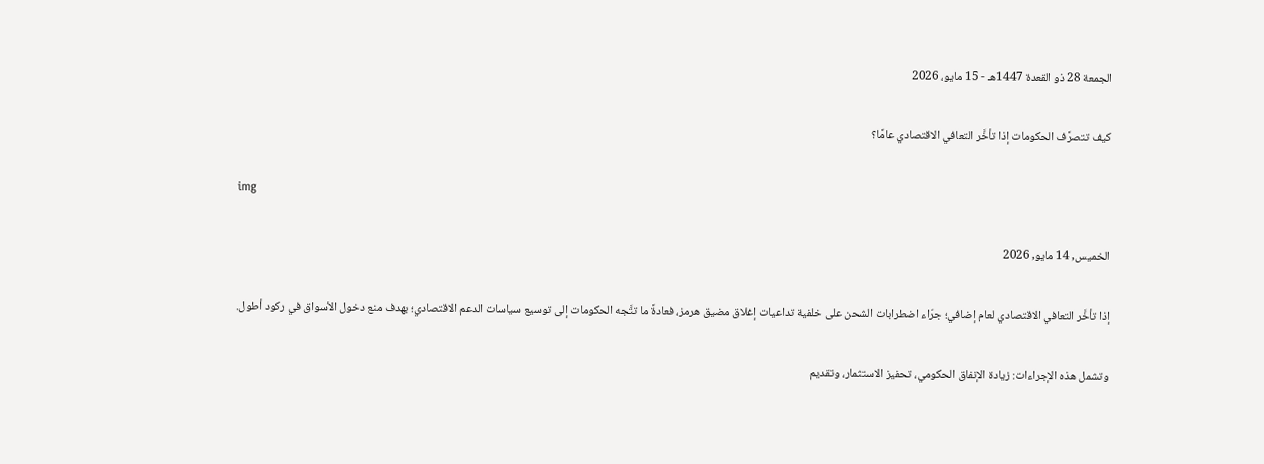الجمعة 28 ذو القعدة 1447هـ - 15 مايو، 2026

كيف تتصرَّف الحكومات إذا تأخَّر التعافي الاقتصادي عامًا؟

img

الخميس, 14 مايو, 2026

إذا تأخَّر التعافي الاقتصادي لعام إضافي؛ جرّاء اضطرابات الشحن على خلفية تداعيات إغلاق مضيق هرمز، فعادةً ما تتَّجه الحكومات إلى توسيع سياسات الدعم الاقتصادي؛ بهدف منع دخول الأسواق في ركود أطول.

وتشمل هذه الإجراءات: زيادة الإنفاق الحكومي، تحفيز الاستثمار، وتقديم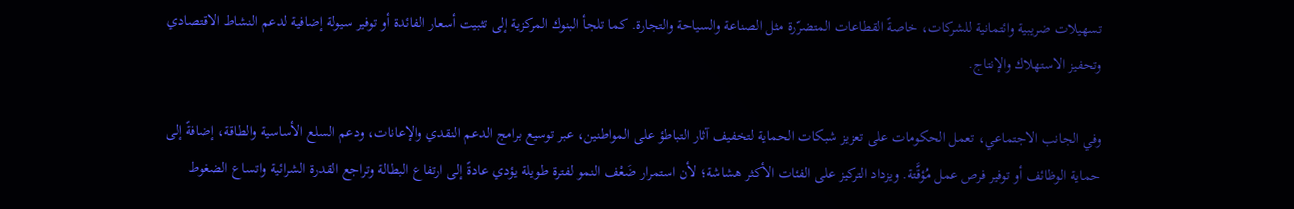تسهيلات ضريبية وائتمانية للشركات، خاصةً القطاعات المتضرّرة مثل الصناعة والسياحة والتجارة. كما تلجأ البنوك المركزية إلى تثبيت أسعار الفائدة أو توفير سيولة إضافية لدعم النشاط الاقتصادي وتحفيز الاستهلاك والإنتاج.

وفي الجانب الاجتماعي، تعمل الحكومات على تعزيز شبكات الحماية لتخفيف آثار التباطؤ على المواطنين، عبر توسيع برامج الدعم النقدي والإعانات، ودعم السلع الأساسية والطاقة، إضافةً إلى حماية الوظائف أو توفير فرص عمل مُؤقَّتة. ويزداد التركيز على الفئات الأكثر هشاشة؛ لأن استمرار ضَعْف النمو لفترة طويلة يؤدي عادةً إلى ارتفاع البطالة وتراجع القدرة الشرائية واتساع الضغوط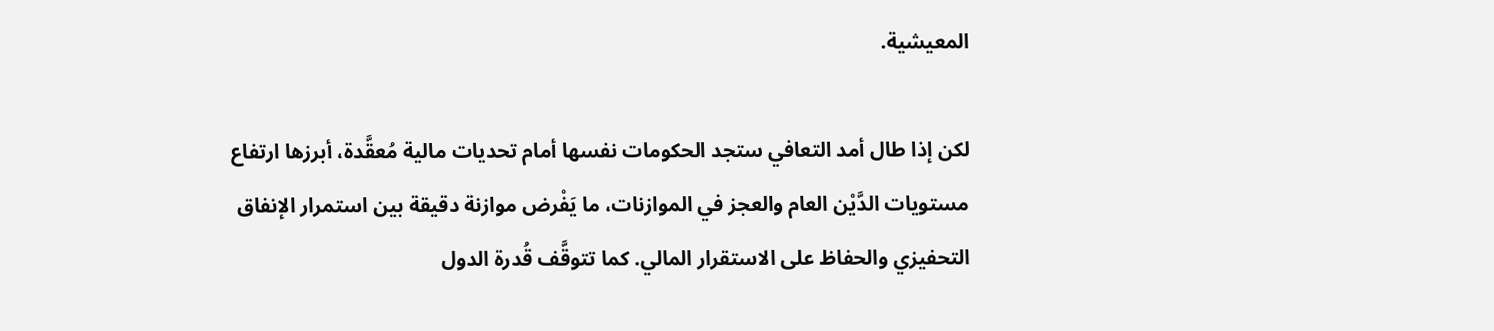المعيشية.

لكن إذا طال أمد التعافي ستجد الحكومات نفسها أمام تحديات مالية مُعقَّدة، أبرزها ارتفاع مستويات الدَّيْن العام والعجز في الموازنات، ما يَفْرض موازنة دقيقة بين استمرار الإنفاق التحفيزي والحفاظ على الاستقرار المالي. كما تتوقَّف قُدرة الدول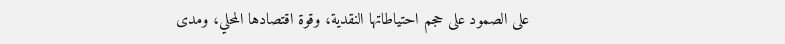على الصمود على حجم احتياطاتها النقدية، وقوة اقتصادها المحلي، ومدى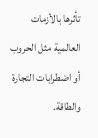تأثرها بالأزمات العالمية مثل الحروب أو اضطرابات التجارة والطاقة.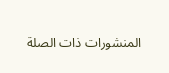المنشورات ذات الصلة